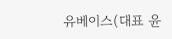유베이스(대표 윤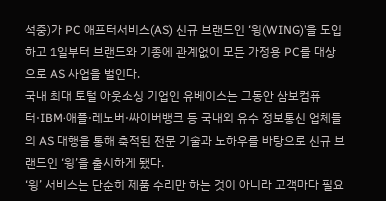석중)가 PC 애프터서비스(AS) 신규 브랜드인 ‘윙(WING)’을 도입하고 1일부터 브랜드와 기종에 관계없이 모든 가정용 PC를 대상으로 AS 사업을 벌인다.
국내 최대 토털 아웃소싱 기업인 유베이스는 그동안 삼보컴퓨터·IBM·애플·레노버·싸이버뱅크 등 국내외 유수 정보통신 업체들의 AS 대행을 통해 축적된 전문 기술과 노하우를 바탕으로 신규 브랜드인 ‘윙’을 출시하게 됐다.
‘윙’ 서비스는 단순히 제품 수리만 하는 것이 아니라 고객마다 필요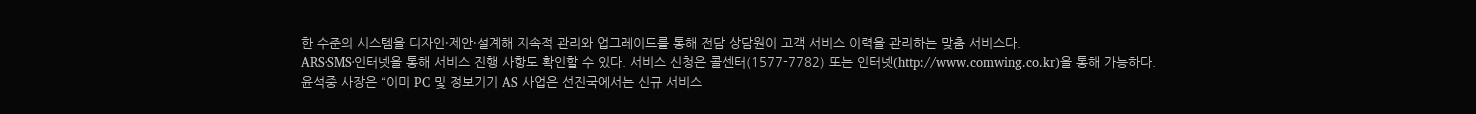한 수준의 시스템을 디자인·제안·설계해 지속적 관리와 업그레이드를 통해 전담 상담원이 고객 서비스 이력을 관리하는 맞춤 서비스다.
ARS·SMS·인터넷을 통해 서비스 진행 사항도 확인할 수 있다. 서비스 신청은 콜센터(1577-7782) 또는 인터넷(http://www.comwing.co.kr)을 통해 가능하다.
윤석중 사장은 “이미 PC 및 정보기기 AS 사업은 선진국에서는 신규 서비스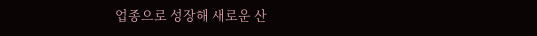업종으로 성장해 새로운 산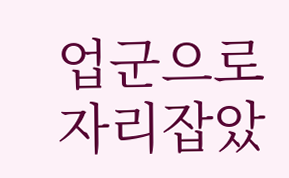업군으로 자리잡았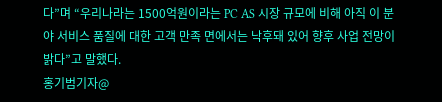다”며 “우리나라는 1500억원이라는 PC AS 시장 규모에 비해 아직 이 분야 서비스 품질에 대한 고객 만족 면에서는 낙후돼 있어 향후 사업 전망이 밝다”고 말했다.
홍기범기자@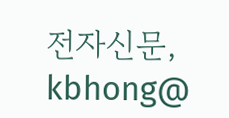전자신문, kbhong@